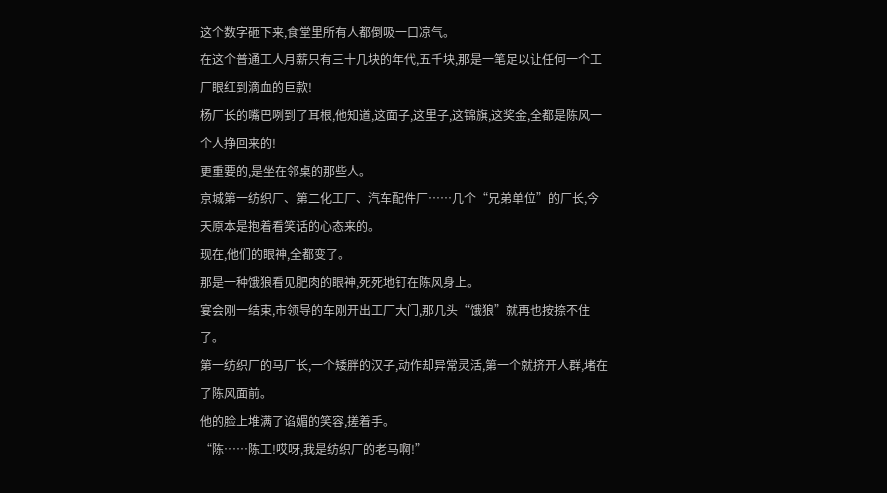这个数字砸下来,食堂里所有人都倒吸一口凉气。
在这个普通工人月薪只有三十几块的年代,五千块,那是一笔足以让任何一个工厂眼红到滴血的巨款!
杨厂长的嘴巴咧到了耳根,他知道,这面子,这里子,这锦旗,这奖金,全都是陈风一个人挣回来的!
更重要的,是坐在邻桌的那些人。
京城第一纺织厂、第二化工厂、汽车配件厂……几个“兄弟单位”的厂长,今天原本是抱着看笑话的心态来的。
现在,他们的眼神,全都变了。
那是一种饿狼看见肥肉的眼神,死死地钉在陈风身上。
宴会刚一结束,市领导的车刚开出工厂大门,那几头“饿狼”就再也按捺不住了。
第一纺织厂的马厂长,一个矮胖的汉子,动作却异常灵活,第一个就挤开人群,堵在了陈风面前。
他的脸上堆满了谄媚的笑容,搓着手。
“陈……陈工!哎呀,我是纺织厂的老马啊!”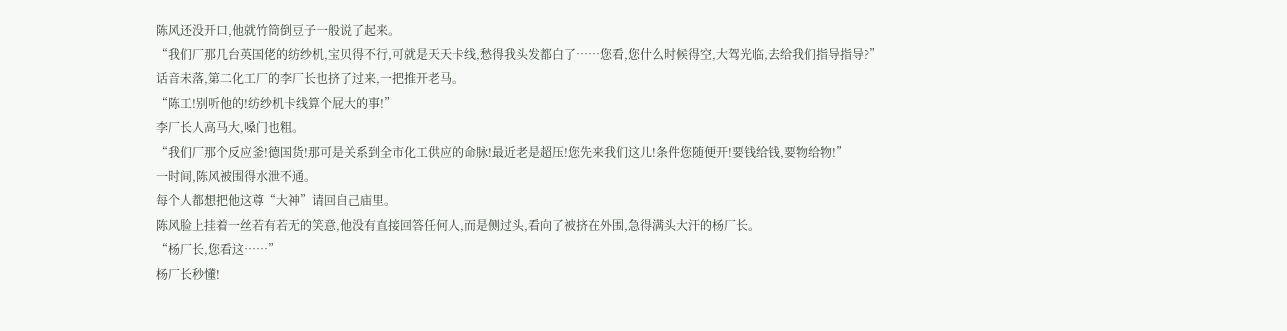陈风还没开口,他就竹筒倒豆子一般说了起来。
“我们厂那几台英国佬的纺纱机,宝贝得不行,可就是天天卡线,愁得我头发都白了……您看,您什么时候得空,大驾光临,去给我们指导指导?”
话音未落,第二化工厂的李厂长也挤了过来,一把推开老马。
“陈工!别听他的!纺纱机卡线算个屁大的事!”
李厂长人高马大,嗓门也粗。
“我们厂那个反应釜!德国货!那可是关系到全市化工供应的命脉!最近老是超压!您先来我们这儿!条件您随便开!要钱给钱,要物给物!”
一时间,陈风被围得水泄不通。
每个人都想把他这尊“大神”请回自己庙里。
陈风脸上挂着一丝若有若无的笑意,他没有直接回答任何人,而是侧过头,看向了被挤在外围,急得满头大汗的杨厂长。
“杨厂长,您看这……”
杨厂长秒懂!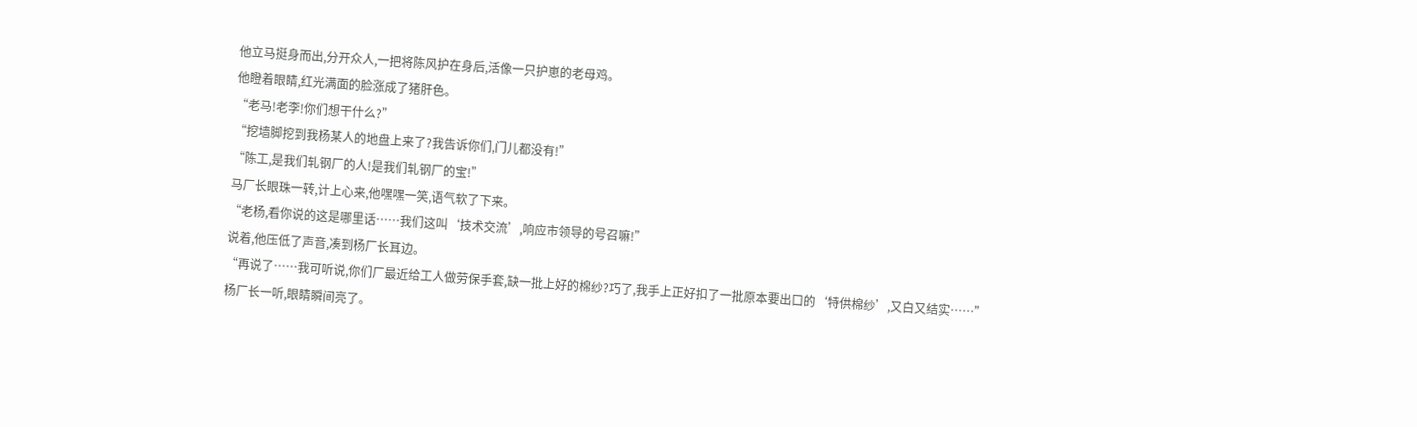他立马挺身而出,分开众人,一把将陈风护在身后,活像一只护崽的老母鸡。
他瞪着眼睛,红光满面的脸涨成了猪肝色。
“老马!老李!你们想干什么?”
“挖墙脚挖到我杨某人的地盘上来了?我告诉你们,门儿都没有!”
“陈工,是我们轧钢厂的人!是我们轧钢厂的宝!”
马厂长眼珠一转,计上心来,他嘿嘿一笑,语气软了下来。
“老杨,看你说的这是哪里话……我们这叫‘技术交流’,响应市领导的号召嘛!”
说着,他压低了声音,凑到杨厂长耳边。
“再说了……我可听说,你们厂最近给工人做劳保手套,缺一批上好的棉纱?巧了,我手上正好扣了一批原本要出口的‘特供棉纱’,又白又结实……”
杨厂长一听,眼睛瞬间亮了。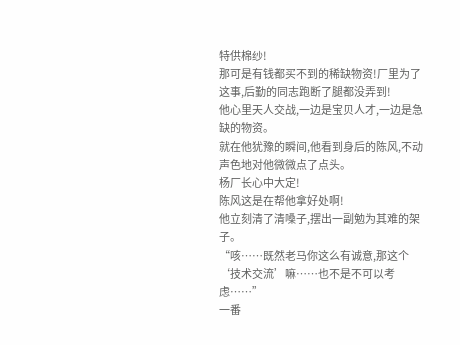特供棉纱!
那可是有钱都买不到的稀缺物资!厂里为了这事,后勤的同志跑断了腿都没弄到!
他心里天人交战,一边是宝贝人才,一边是急缺的物资。
就在他犹豫的瞬间,他看到身后的陈风,不动声色地对他微微点了点头。
杨厂长心中大定!
陈风这是在帮他拿好处啊!
他立刻清了清嗓子,摆出一副勉为其难的架子。
“咳……既然老马你这么有诚意,那这个‘技术交流’嘛……也不是不可以考虑……”
一番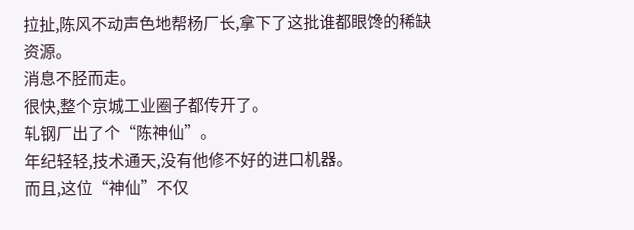拉扯,陈风不动声色地帮杨厂长,拿下了这批谁都眼馋的稀缺资源。
消息不胫而走。
很快,整个京城工业圈子都传开了。
轧钢厂出了个“陈神仙”。
年纪轻轻,技术通天,没有他修不好的进口机器。
而且,这位“神仙”不仅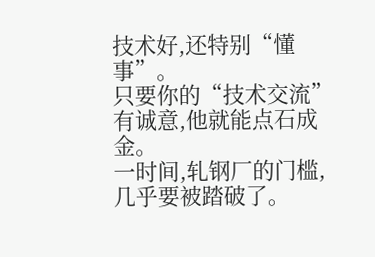技术好,还特别“懂事”。
只要你的“技术交流”有诚意,他就能点石成金。
一时间,轧钢厂的门槛,几乎要被踏破了。